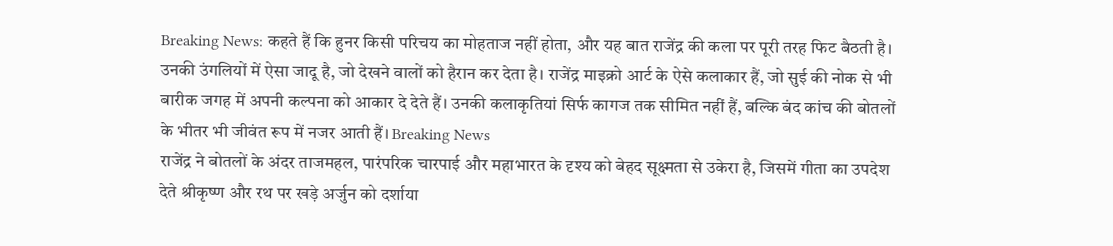Breaking News: कहते हैं कि हुनर किसी परिचय का मोहताज नहीं होता, और यह बात राजेंद्र की कला पर पूरी तरह फिट बैठती है। उनकी उंगलियों में ऐसा जादू है, जो देखने वालों को हैरान कर देता है। राजेंद्र माइक्रो आर्ट के ऐसे कलाकार हैं, जो सुई की नोक से भी बारीक जगह में अपनी कल्पना को आकार दे देते हैं। उनकी कलाकृतियां सिर्फ कागज तक सीमित नहीं हैं, बल्कि बंद कांच की बोतलों के भीतर भी जीवंत रूप में नजर आती हैं। Breaking News
राजेंद्र ने बोतलों के अंदर ताजमहल, पारंपरिक चारपाई और महाभारत के दृश्य को बेहद सूक्ष्मता से उकेरा है, जिसमें गीता का उपदेश देते श्रीकृष्ण और रथ पर खड़े अर्जुन को दर्शाया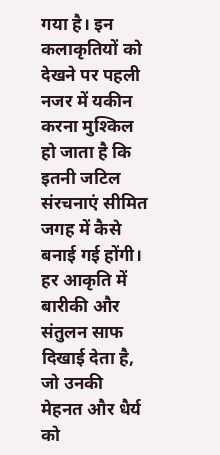गया है। इन कलाकृतियों को देखने पर पहली नजर में यकीन करना मुश्किल हो जाता है कि इतनी जटिल संरचनाएं सीमित जगह में कैसे बनाई गई होंगी। हर आकृति में बारीकी और संतुलन साफ दिखाई देता है, जो उनकी मेहनत और धैर्य को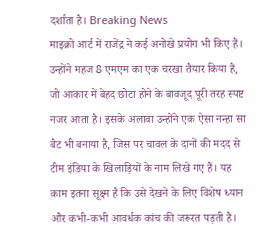दर्शाता है। Breaking News
माइक्रो आर्ट में राजेंद्र ने कई अनोखे प्रयोग भी किए हैं। उन्होंने महज 8 एमएम का एक चरखा तैयार किया है, जो आकार में बेहद छोटा होने के बावजूद पूरी तरह स्पष्ट नजर आता है। इसके अलावा उन्होंने एक ऐसा नन्हा सा बैट भी बनाया है, जिस पर चावल के दानों की मदद से टीम इंडिया के खिलाड़ियों के नाम लिखे गए हैं। यह काम इतना सूक्ष्म है कि उसे देखने के लिए विशेष ध्यान और कभी-कभी आवर्धक कांच की जरूरत पड़ती है।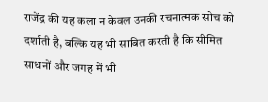राजेंद्र की यह कला न केवल उनकी रचनात्मक सोच को दर्शाती है, बल्कि यह भी साबित करती है कि सीमित साधनों और जगह में भी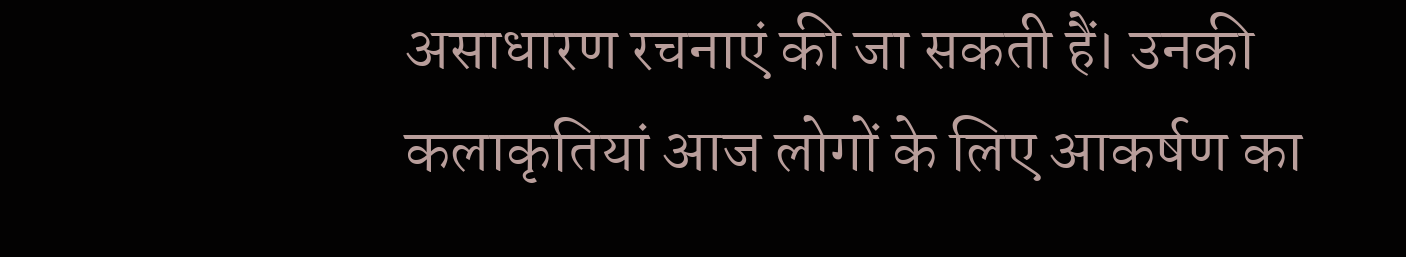असाधारण रचनाएं की जा सकती हैं। उनकी कलाकृतियां आज लोगों के लिए आकर्षण का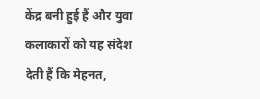केंद्र बनी हुई हैं और युवा कलाकारों को यह संदेश देती हैं कि मेहनत,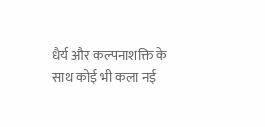धैर्य और कल्पनाशक्ति के साथ कोई भी कला नई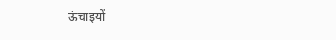ऊंचाइयों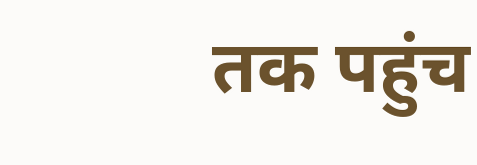तक पहुंच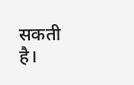सकती है।